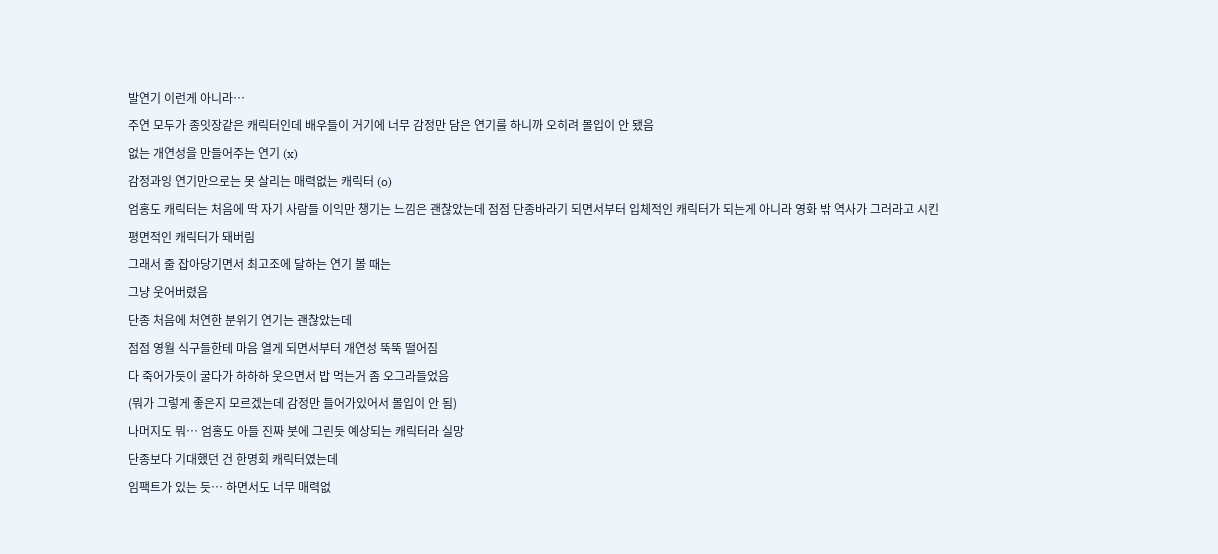발연기 이런게 아니라…
주연 모두가 종잇장같은 캐릭터인데 배우들이 거기에 너무 감정만 담은 연기를 하니까 오히려 몰입이 안 됐음
없는 개연성을 만들어주는 연기 (x)
감정과잉 연기만으로는 못 살리는 매력없는 캐릭터 (o)
엄홍도 캐릭터는 처음에 딱 자기 사람들 이익만 챙기는 느낌은 괜찮았는데 점점 단종바라기 되면서부터 입체적인 캐릭터가 되는게 아니라 영화 밖 역사가 그러라고 시킨 평면적인 캐릭터가 돼버림
그래서 줄 잡아당기면서 최고조에 달하는 연기 볼 때는
그냥 웃어버렸음
단종 처음에 처연한 분위기 연기는 괜찮았는데
점점 영월 식구들한테 마음 열게 되면서부터 개연성 뚝뚝 떨어짐
다 죽어가듯이 굴다가 하하하 웃으면서 밥 먹는거 좀 오그라들었음
(뭐가 그렇게 좋은지 모르겠는데 감정만 들어가있어서 몰입이 안 됨)
나머지도 뭐… 엄홍도 아들 진짜 붓에 그린듯 예상되는 캐릭터라 실망
단종보다 기대했던 건 한명회 캐릭터였는데
임팩트가 있는 듯… 하면서도 너무 매력없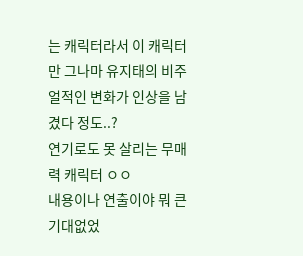는 캐릭터라서 이 캐릭터만 그나마 유지태의 비주얼적인 변화가 인상을 남겼다 정도..?
연기로도 못 살리는 무매력 캐릭터 ㅇㅇ
내용이나 연출이야 뭐 큰 기대없었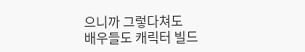으니까 그렇다쳐도
배우들도 캐릭터 빌드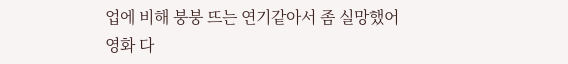업에 비해 붕붕 뜨는 연기같아서 좀 실망했어
영화 다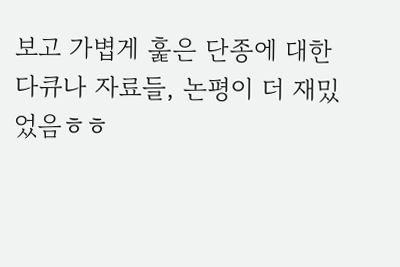보고 가볍게 훑은 단종에 대한 다큐나 자료들, 논평이 더 재밌었음ㅎㅎ